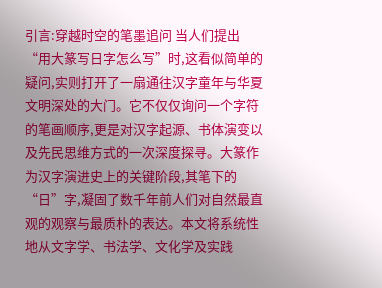引言:穿越时空的笔墨追问 当人们提出“用大篆写日字怎么写”时,这看似简单的疑问,实则打开了一扇通往汉字童年与华夏文明深处的大门。它不仅仅询问一个字符的笔画顺序,更是对汉字起源、书体演变以及先民思维方式的一次深度探寻。大篆作为汉字演进史上的关键阶段,其笔下的“日”字,凝固了数千年前人们对自然最直观的观察与最质朴的表达。本文将系统性地从文字学、书法学、文化学及实践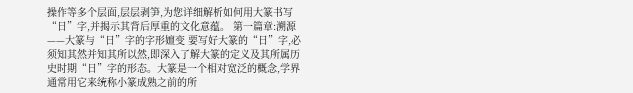操作等多个层面,层层剥笋,为您详细解析如何用大篆书写“日”字,并揭示其背后厚重的文化意蕴。 第一篇章:溯源——大篆与“日”字的字形嬗变 要写好大篆的“日”字,必须知其然并知其所以然,即深入了解大篆的定义及其所属历史时期“日”字的形态。大篆是一个相对宽泛的概念,学界通常用它来统称小篆成熟之前的所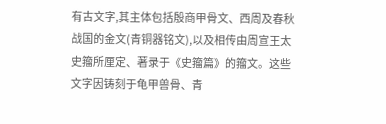有古文字,其主体包括殷商甲骨文、西周及春秋战国的金文(青铜器铭文),以及相传由周宣王太史籀所厘定、著录于《史籀篇》的籀文。这些文字因铸刻于龟甲兽骨、青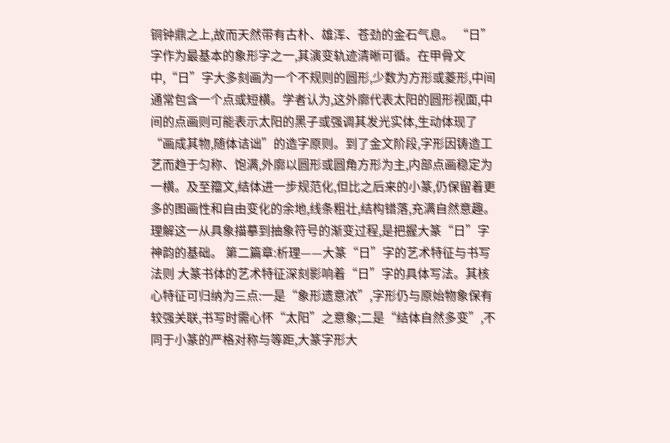铜钟鼎之上,故而天然带有古朴、雄浑、苍劲的金石气息。 “日”字作为最基本的象形字之一,其演变轨迹清晰可循。在甲骨文中,“日”字大多刻画为一个不规则的圆形,少数为方形或菱形,中间通常包含一个点或短横。学者认为,这外廓代表太阳的圆形视面,中间的点画则可能表示太阳的黑子或强调其发光实体,生动体现了“画成其物,随体诘诎”的造字原则。到了金文阶段,字形因铸造工艺而趋于匀称、饱满,外廓以圆形或圆角方形为主,内部点画稳定为一横。及至籀文,结体进一步规范化,但比之后来的小篆,仍保留着更多的图画性和自由变化的余地,线条粗壮,结构错落,充满自然意趣。理解这一从具象描摹到抽象符号的渐变过程,是把握大篆“日”字神韵的基础。 第二篇章:析理——大篆“日”字的艺术特征与书写法则 大篆书体的艺术特征深刻影响着“日”字的具体写法。其核心特征可归纳为三点:一是“象形遗意浓”,字形仍与原始物象保有较强关联,书写时需心怀“太阳”之意象;二是“结体自然多变”,不同于小篆的严格对称与等距,大篆字形大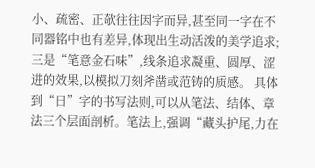小、疏密、正欹往往因字而异,甚至同一字在不同器铭中也有差异,体现出生动活泼的美学追求;三是“笔意金石味”,线条追求凝重、圆厚、涩进的效果,以模拟刀刻斧凿或范铸的质感。 具体到“日”字的书写法则,可以从笔法、结体、章法三个层面剖析。笔法上,强调“藏头护尾,力在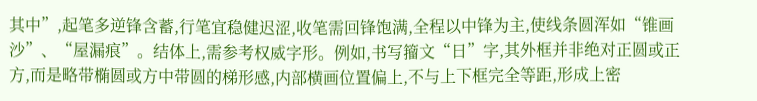其中”,起笔多逆锋含蓄,行笔宜稳健迟涩,收笔需回锋饱满,全程以中锋为主,使线条圆浑如“锥画沙”、“屋漏痕”。结体上,需参考权威字形。例如,书写籀文“日”字,其外框并非绝对正圆或正方,而是略带椭圆或方中带圆的梯形感,内部横画位置偏上,不与上下框完全等距,形成上密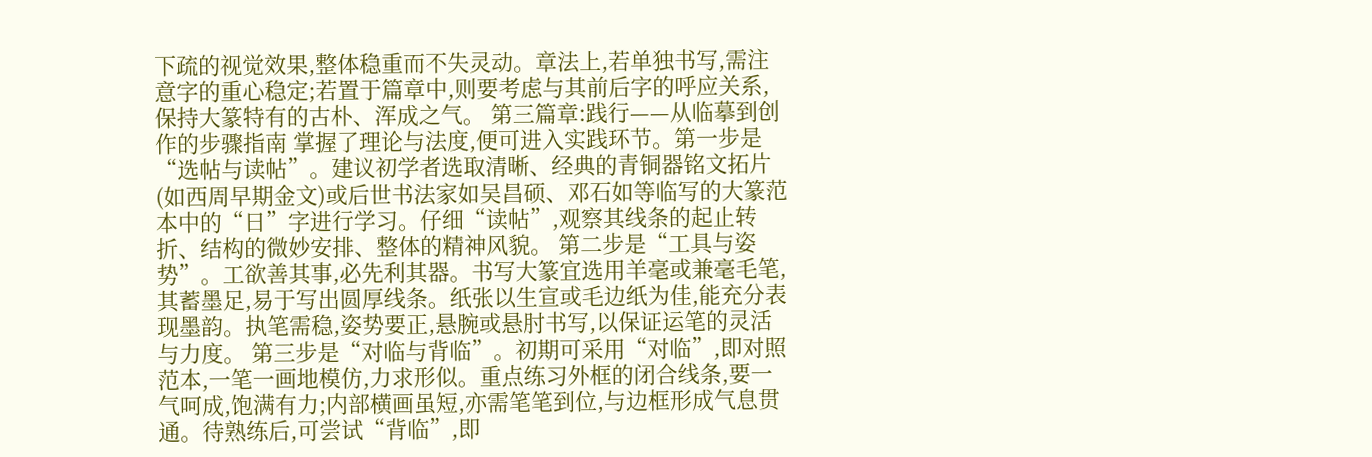下疏的视觉效果,整体稳重而不失灵动。章法上,若单独书写,需注意字的重心稳定;若置于篇章中,则要考虑与其前后字的呼应关系,保持大篆特有的古朴、浑成之气。 第三篇章:践行——从临摹到创作的步骤指南 掌握了理论与法度,便可进入实践环节。第一步是“选帖与读帖”。建议初学者选取清晰、经典的青铜器铭文拓片(如西周早期金文)或后世书法家如吴昌硕、邓石如等临写的大篆范本中的“日”字进行学习。仔细“读帖”,观察其线条的起止转折、结构的微妙安排、整体的精神风貌。 第二步是“工具与姿势”。工欲善其事,必先利其器。书写大篆宜选用羊毫或兼毫毛笔,其蓄墨足,易于写出圆厚线条。纸张以生宣或毛边纸为佳,能充分表现墨韵。执笔需稳,姿势要正,悬腕或悬肘书写,以保证运笔的灵活与力度。 第三步是“对临与背临”。初期可采用“对临”,即对照范本,一笔一画地模仿,力求形似。重点练习外框的闭合线条,要一气呵成,饱满有力;内部横画虽短,亦需笔笔到位,与边框形成气息贯通。待熟练后,可尝试“背临”,即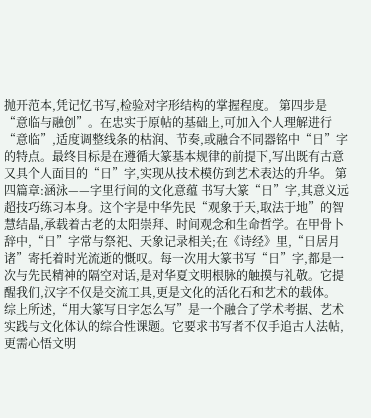抛开范本,凭记忆书写,检验对字形结构的掌握程度。 第四步是“意临与融创”。在忠实于原帖的基础上,可加入个人理解进行“意临”,适度调整线条的枯润、节奏,或融合不同器铭中“日”字的特点。最终目标是在遵循大篆基本规律的前提下,写出既有古意又具个人面目的“日”字,实现从技术模仿到艺术表达的升华。 第四篇章:涵泳——字里行间的文化意蕴 书写大篆“日”字,其意义远超技巧练习本身。这个字是中华先民“观象于天,取法于地”的智慧结晶,承载着古老的太阳崇拜、时间观念和生命哲学。在甲骨卜辞中,“日”字常与祭祀、天象记录相关;在《诗经》里,“日居月诸”寄托着时光流逝的慨叹。每一次用大篆书写“日”字,都是一次与先民精神的隔空对话,是对华夏文明根脉的触摸与礼敬。它提醒我们,汉字不仅是交流工具,更是文化的活化石和艺术的载体。 综上所述,“用大篆写日字怎么写”是一个融合了学术考据、艺术实践与文化体认的综合性课题。它要求书写者不仅手追古人法帖,更需心悟文明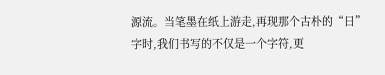源流。当笔墨在纸上游走,再现那个古朴的“日”字时,我们书写的不仅是一个字符,更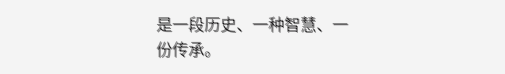是一段历史、一种智慧、一份传承。